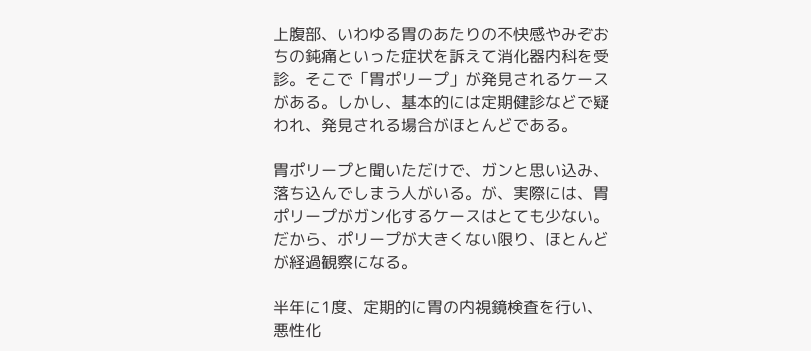上腹部、いわゆる胃のあたりの不快感やみぞおちの鈍痛といった症状を訴えて消化器内科を受診。そこで「胃ポリープ」が発見されるケースがある。しかし、基本的には定期健診などで疑われ、発見される場合がほとんどである。

胃ポリープと聞いただけで、ガンと思い込み、落ち込んでしまう人がいる。が、実際には、胃ポリープがガン化するケースはとても少ない。だから、ポリープが大きくない限り、ほとんどが経過観察になる。

半年に1度、定期的に胃の内視鏡検査を行い、悪性化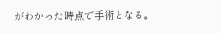がわかった時点で手術となる。